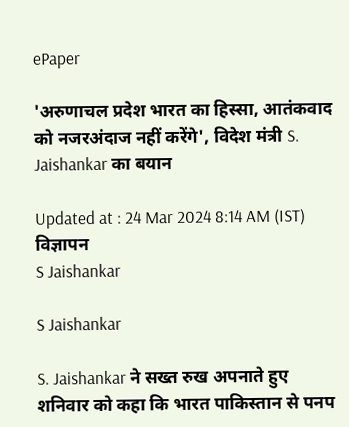ePaper

'अरुणाचल प्रदेश भारत का हिस्सा, आतंकवाद को नजरअंदाज नहीं करेंगे', विदेश मंत्री S. Jaishankar का बयान

Updated at : 24 Mar 2024 8:14 AM (IST)
विज्ञापन
S Jaishankar

S Jaishankar

S. Jaishankar ने सख्त रुख अपनाते हुए शनिवार को कहा कि भारत पाकिस्तान से पनप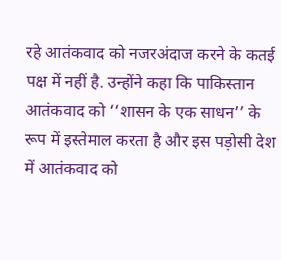रहे आतंकवाद को नजरअंदाज करने के कतई पक्ष में नहीं है. उन्होंने कहा कि पाकिस्तान आतंकवाद को ‘‘शासन के एक साधन’’ के रूप में इस्तेमाल करता है और इस पड़ोसी देश में आतंकवाद को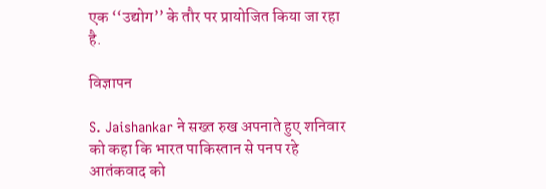एक ‘‘उद्योग’’ के तौर पर प्रायोजित किया जा रहा है.

विज्ञापन

S. Jaishankar ने सख्त रुख अपनाते हुए शनिवार को कहा कि भारत पाकिस्तान से पनप रहे आतंकवाद को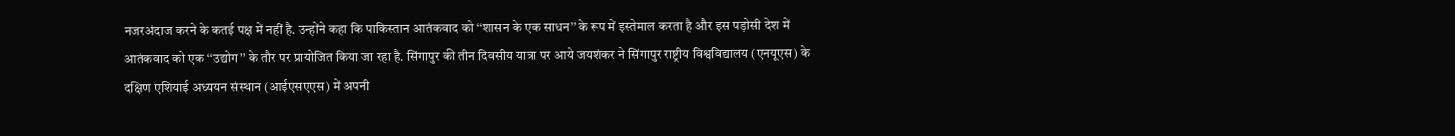नजरअंदाज करने के कतई पक्ष में नहीं है. उन्होंने कहा कि पाकिस्तान आतंकवाद को ‘‘शासन के एक साधन’’ के रूप में इस्तेमाल करता है और इस पड़ोसी देश में आतंकवाद को एक ‘‘उद्योग’’ के तौर पर प्रायोजित किया जा रहा है. सिंगापुर की तीन दिवसीय यात्रा पर आये जयशंकर ने सिंगापुर राष्ट्रीय विश्वविद्यालय (एनयूएस) के दक्षिण एशियाई अध्ययन संस्थान (आईएसएएस) में अपनी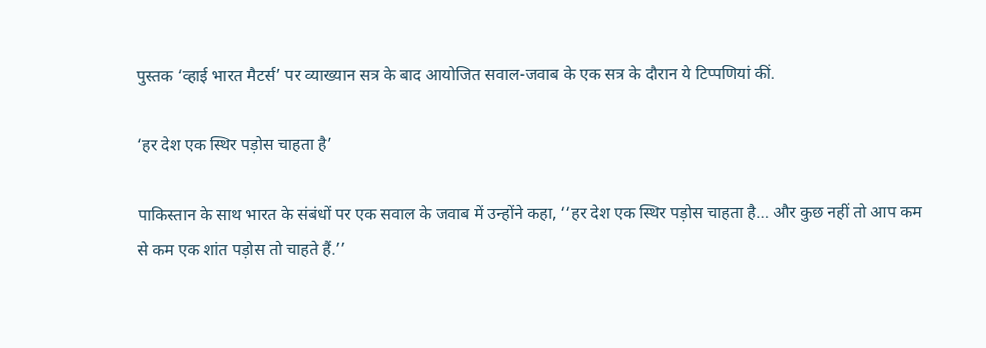पुस्तक ‘व्हाई भारत मैटर्स’ पर व्याख्यान सत्र के बाद आयोजित सवाल-जवाब के एक सत्र के दौरान ये टिप्पणियां कीं.

‘हर देश एक स्थिर पड़ोस चाहता है’

पाकिस्तान के साथ भारत के संबंधों पर एक सवाल के जवाब में उन्होंने कहा, ‘‘हर देश एक स्थिर पड़ोस चाहता है… और कुछ नहीं तो आप कम से कम एक शांत पड़ोस तो चाहते हैं.’’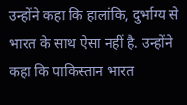उन्होंने कहा कि हालांकि, दुर्भाग्य से भारत के साथ ऐसा नहीं है. उन्होंने कहा कि पाकिस्तान भारत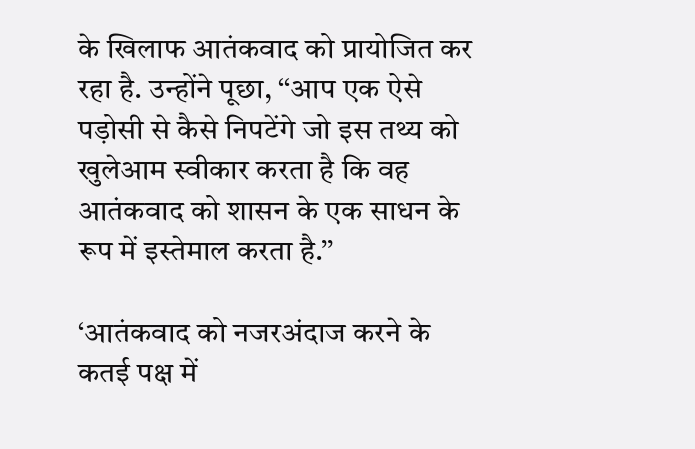के खिलाफ आतंकवाद को प्रायोजित कर रहा है. उन्होंने पूछा, ‘‘आप एक ऐसे पड़ोसी से कैसे निपटेंगे जो इस तथ्य को खुलेआम स्वीकार करता है कि वह आतंकवाद को शासन के एक साधन के रूप में इस्तेमाल करता है.’’

‘आतंकवाद को नजरअंदाज करने के कतई पक्ष में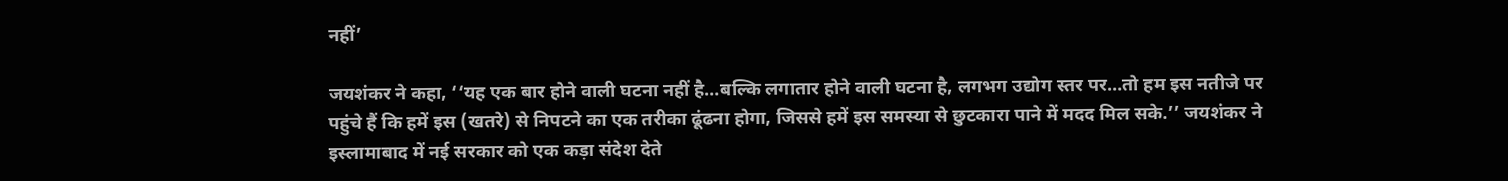नहीं’

जयशंकर ने कहा, ‘‘यह एक बार होने वाली घटना नहीं है…बल्कि लगातार होने वाली घटना है, लगभग उद्योग स्तर पर…तो हम इस नतीजे पर पहुंचे हैं कि हमें इस (खतरे) से निपटने का एक तरीका ढूंढना होगा, जिससे हमें इस समस्या से छुटकारा पाने में मदद मिल सके.’’ जयशंकर ने इस्लामाबाद में नई सरकार को एक कड़ा संदेश देते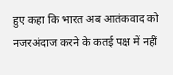हुए कहा कि भारत अब आतंकवाद को नजरअंदाज करने के कतई पक्ष में नहीं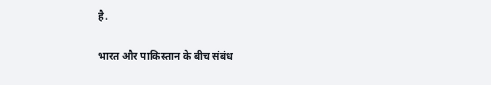है.

भारत और पाकिस्तान के बीच संबंध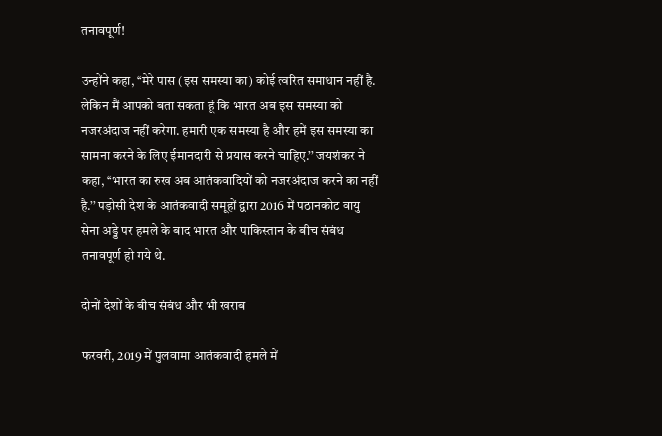तनावपूर्ण!

उन्होंने कहा, ‘‘मेरे पास (इस समस्या का) कोई त्वरित समाधान नहीं है. लेकिन मैं आपको बता सकता हूं कि भारत अब इस समस्या को नजरअंदाज नहीं करेगा. हमारी एक समस्या है और हमें इस समस्या का सामना करने के लिए ईमानदारी से प्रयास करने चाहिए.’’ जयशंकर ने कहा, ‘‘भारत का रुख अब आतंकवादियों को नजरअंदाज करने का नहीं है.’’ पड़ोसी देश के आतंकवादी समूहों द्वारा 2016 में पठानकोट वायु सेना अड्डे पर हमले के बाद भारत और पाकिस्तान के बीच संबंध तनावपूर्ण हो गये थे.

दोनों देशों के बीच संबंध और भी खराब

फरवरी, 2019 में पुलवामा आतंकवादी हमले में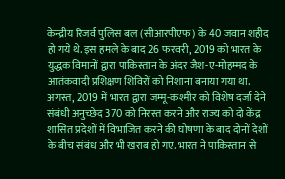केन्द्रीय रिजर्व पुलिस बल (सीआरपीएफ) के 40 जवान शहीद हो गये थे. इस हमले के बाद 26 फरवरी, 2019 को भारत के युद्धक विमानों द्वारा पाकिस्तान के अंदर जैश-ए-मोहम्मद के आतंकवादी प्रशिक्षण शिविरों को निशाना बनाया गया था. अगस्त, 2019 में भारत द्वारा जम्मू-कश्मीर को विशेष दर्जा देने संबंधी अनुच्छेद 370 को निरस्त करने और राज्य को दो केंद्र शासित प्रदेशों में विभाजित करने की घोषणा के बाद दोनों देशों के बीच संबंध और भी खराब हो गए. भारत ने पाकिस्तान से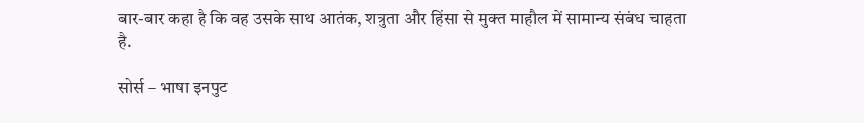बार-बार कहा है कि वह उसके साथ आतंक, शत्रुता और हिंसा से मुक्त माहौल में सामान्य संबंध चाहता है.

सोर्स – भाषा इनपुट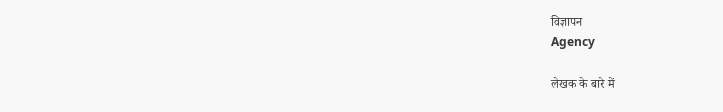विज्ञापन
Agency

लेखक के बारे में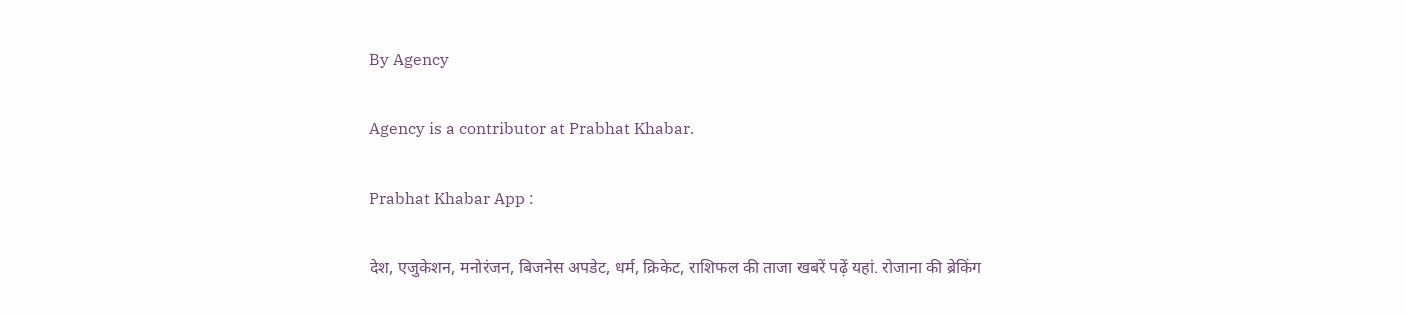By Agency

Agency is a contributor at Prabhat Khabar.

Prabhat Khabar App :

देश, एजुकेशन, मनोरंजन, बिजनेस अपडेट, धर्म, क्रिकेट, राशिफल की ताजा खबरें पढ़ें यहां. रोजाना की ब्रेकिंग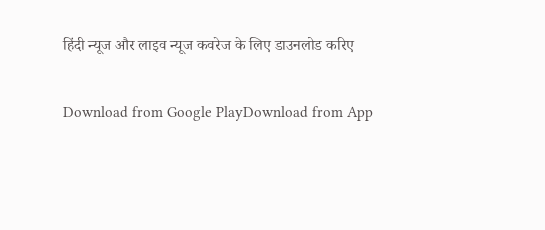हिंदी न्यूज और लाइव न्यूज कवरेज के लिए डाउनलोड करिए

Download from Google PlayDownload from App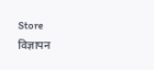Store
विज्ञापन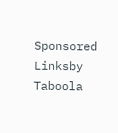Sponsored Linksby Taboola